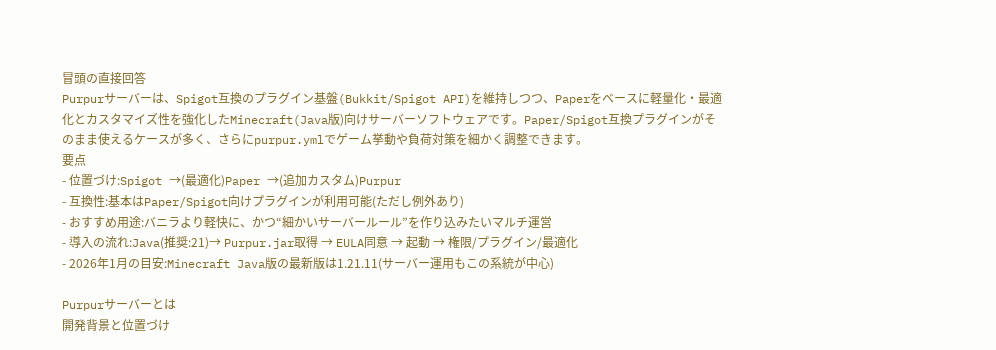冒頭の直接回答
Purpurサーバーは、Spigot互換のプラグイン基盤(Bukkit/Spigot API)を維持しつつ、Paperをベースに軽量化・最適化とカスタマイズ性を強化したMinecraft(Java版)向けサーバーソフトウェアです。Paper/Spigot互換プラグインがそのまま使えるケースが多く、さらにpurpur.ymlでゲーム挙動や負荷対策を細かく調整できます。
要点
- 位置づけ:Spigot →(最適化)Paper →(追加カスタム)Purpur
- 互換性:基本はPaper/Spigot向けプラグインが利用可能(ただし例外あり)
- おすすめ用途:バニラより軽快に、かつ“細かいサーバールール”を作り込みたいマルチ運営
- 導入の流れ:Java(推奨:21)→ Purpur.jar取得 → EULA同意 → 起動 → 権限/プラグイン/最適化
- 2026年1月の目安:Minecraft Java版の最新版は1.21.11(サーバー運用もこの系統が中心)

Purpurサーバーとは
開発背景と位置づけ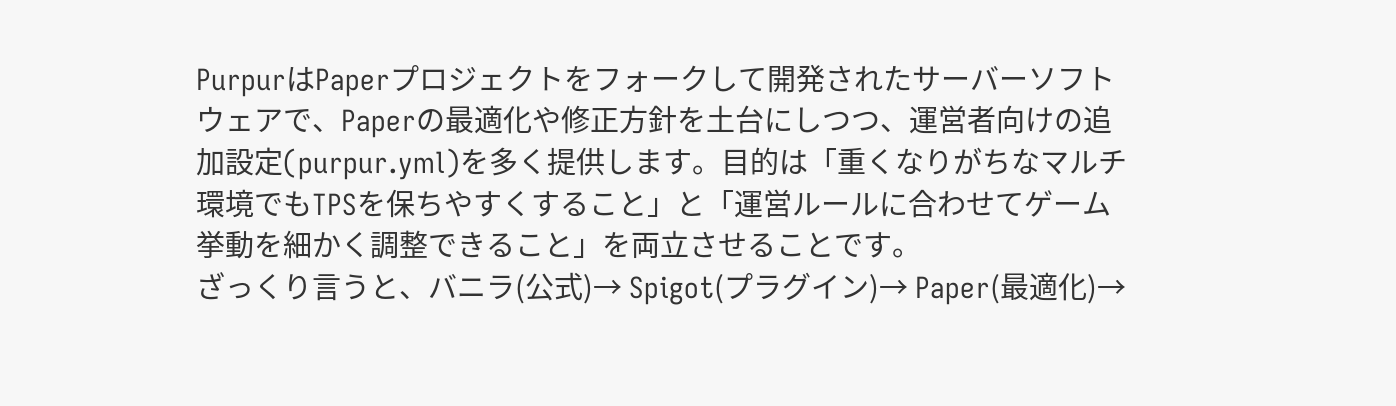PurpurはPaperプロジェクトをフォークして開発されたサーバーソフトウェアで、Paperの最適化や修正方針を土台にしつつ、運営者向けの追加設定(purpur.yml)を多く提供します。目的は「重くなりがちなマルチ環境でもTPSを保ちやすくすること」と「運営ルールに合わせてゲーム挙動を細かく調整できること」を両立させることです。
ざっくり言うと、バニラ(公式)→ Spigot(プラグイン)→ Paper(最適化)→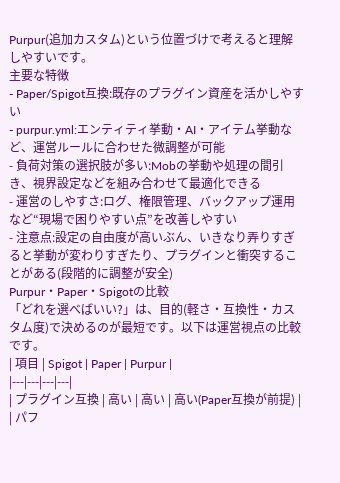Purpur(追加カスタム)という位置づけで考えると理解しやすいです。
主要な特徴
- Paper/Spigot互換:既存のプラグイン資産を活かしやすい
- purpur.yml:エンティティ挙動・AI・アイテム挙動など、運営ルールに合わせた微調整が可能
- 負荷対策の選択肢が多い:Mobの挙動や処理の間引き、視界設定などを組み合わせて最適化できる
- 運営のしやすさ:ログ、権限管理、バックアップ運用など“現場で困りやすい点”を改善しやすい
- 注意点:設定の自由度が高いぶん、いきなり弄りすぎると挙動が変わりすぎたり、プラグインと衝突することがある(段階的に調整が安全)
Purpur・Paper・Spigotの比較
「どれを選べばいい?」は、目的(軽さ・互換性・カスタム度)で決めるのが最短です。以下は運営視点の比較です。
| 項目 | Spigot | Paper | Purpur |
|---|---|---|---|
| プラグイン互換 | 高い | 高い | 高い(Paper互換が前提) |
| パフ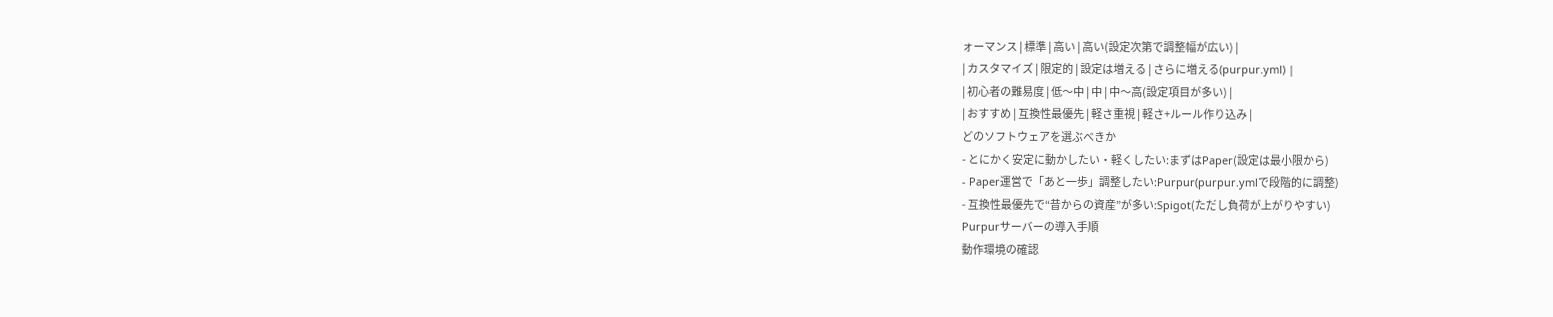ォーマンス | 標準 | 高い | 高い(設定次第で調整幅が広い) |
| カスタマイズ | 限定的 | 設定は増える | さらに増える(purpur.yml) |
| 初心者の難易度 | 低〜中 | 中 | 中〜高(設定項目が多い) |
| おすすめ | 互換性最優先 | 軽さ重視 | 軽さ+ルール作り込み |
どのソフトウェアを選ぶべきか
- とにかく安定に動かしたい・軽くしたい:まずはPaper(設定は最小限から)
- Paper運営で「あと一歩」調整したい:Purpur(purpur.ymlで段階的に調整)
- 互換性最優先で“昔からの資産”が多い:Spigot(ただし負荷が上がりやすい)
Purpurサーバーの導入手順
動作環境の確認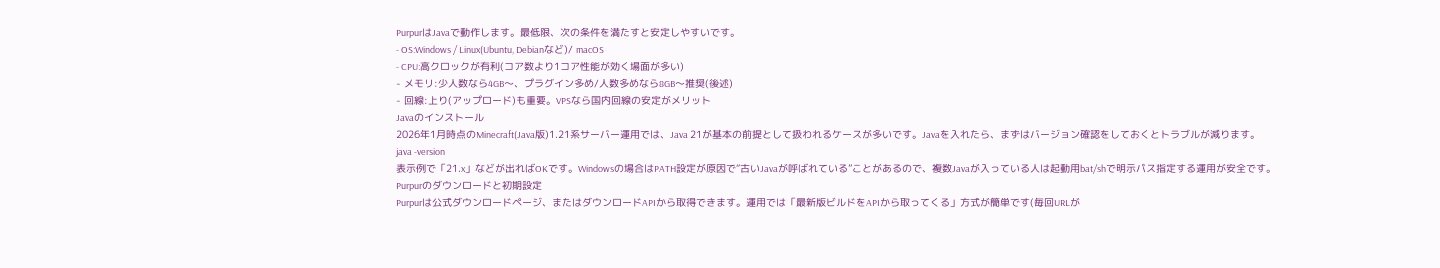PurpurはJavaで動作します。最低限、次の条件を満たすと安定しやすいです。
- OS:Windows / Linux(Ubuntu, Debianなど)/ macOS
- CPU:高クロックが有利(コア数より1コア性能が効く場面が多い)
- メモリ:少人数なら4GB〜、プラグイン多め/人数多めなら8GB〜推奨(後述)
- 回線:上り(アップロード)も重要。VPSなら国内回線の安定がメリット
Javaのインストール
2026年1月時点のMinecraft(Java版)1.21系サーバー運用では、Java 21が基本の前提として扱われるケースが多いです。Javaを入れたら、まずはバージョン確認をしておくとトラブルが減ります。
java -version
表示例で「21.x」などが出ればOKです。Windowsの場合はPATH設定が原因で“古いJavaが呼ばれている”ことがあるので、複数Javaが入っている人は起動用bat/shで明示パス指定する運用が安全です。
Purpurのダウンロードと初期設定
Purpurは公式ダウンロードページ、またはダウンロードAPIから取得できます。運用では「最新版ビルドをAPIから取ってくる」方式が簡単です(毎回URLが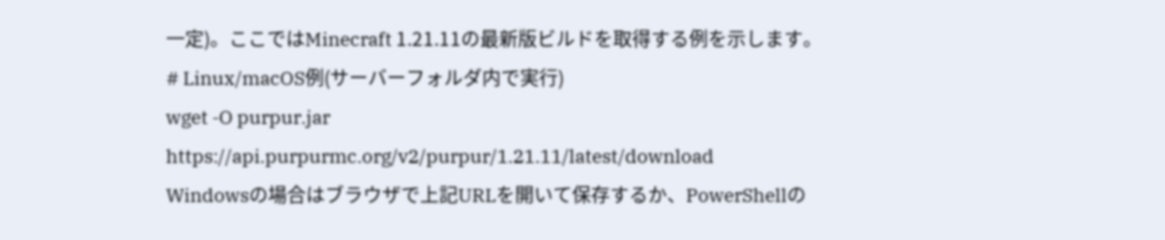一定)。ここではMinecraft 1.21.11の最新版ビルドを取得する例を示します。
# Linux/macOS例(サーバーフォルダ内で実行)
wget -O purpur.jar https://api.purpurmc.org/v2/purpur/1.21.11/latest/download
Windowsの場合はブラウザで上記URLを開いて保存するか、PowerShellの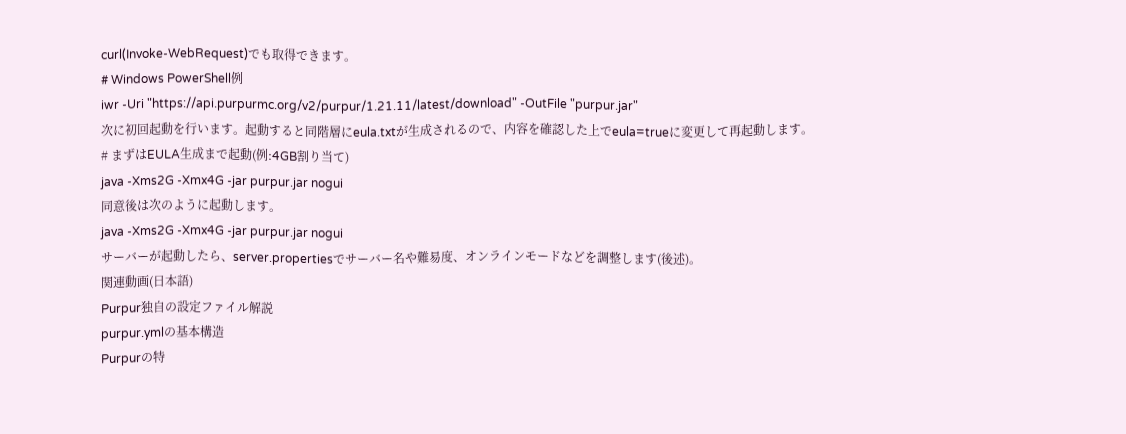curl(Invoke-WebRequest)でも取得できます。
# Windows PowerShell例
iwr -Uri "https://api.purpurmc.org/v2/purpur/1.21.11/latest/download" -OutFile "purpur.jar"
次に初回起動を行います。起動すると同階層にeula.txtが生成されるので、内容を確認した上でeula=trueに変更して再起動します。
# まずはEULA生成まで起動(例:4GB割り当て)
java -Xms2G -Xmx4G -jar purpur.jar nogui
同意後は次のように起動します。
java -Xms2G -Xmx4G -jar purpur.jar nogui
サーバーが起動したら、server.propertiesでサーバー名や難易度、オンラインモードなどを調整します(後述)。
関連動画(日本語)
Purpur独自の設定ファイル解説
purpur.ymlの基本構造
Purpurの特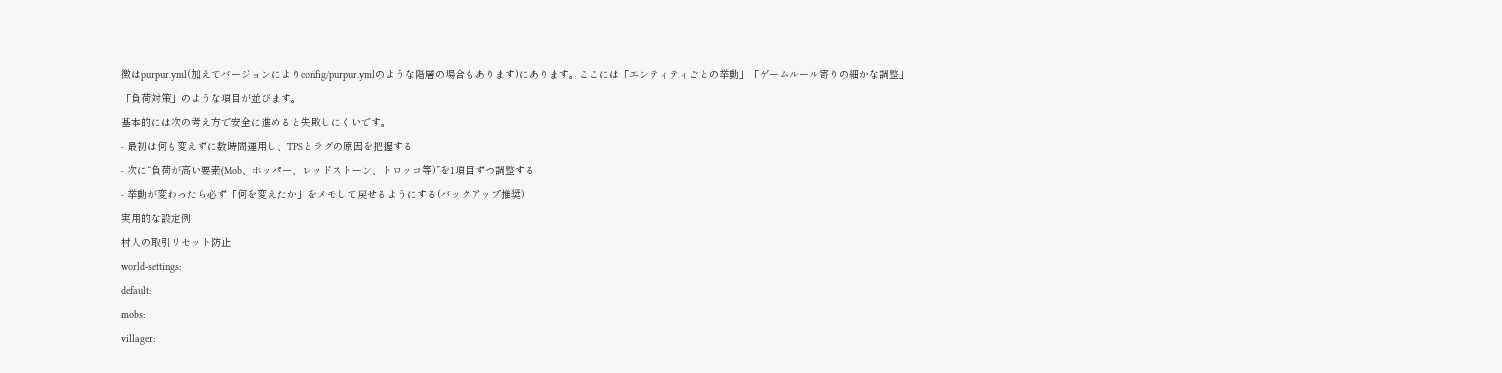徴はpurpur.yml(加えてバージョンによりconfig/purpur.ymlのような階層の場合もあります)にあります。ここには「エンティティごとの挙動」「ゲームルール寄りの細かな調整」「負荷対策」のような項目が並びます。
基本的には次の考え方で安全に進めると失敗しにくいです。
- 最初は何も変えずに数時間運用し、TPSとラグの原因を把握する
- 次に“負荷が高い要素(Mob、ホッパー、レッドストーン、トロッコ等)”を1項目ずつ調整する
- 挙動が変わったら必ず「何を変えたか」をメモして戻せるようにする(バックアップ推奨)
実用的な設定例
村人の取引リセット防止
world-settings:
default:
mobs:
villager: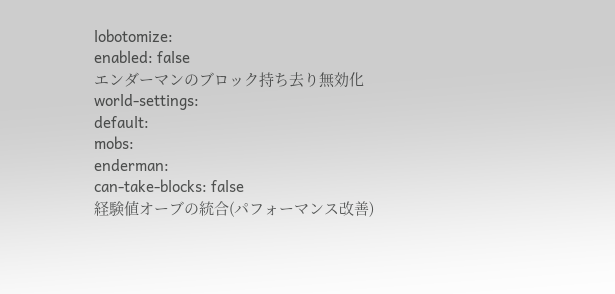lobotomize:
enabled: false
エンダーマンのブロック持ち去り無効化
world-settings:
default:
mobs:
enderman:
can-take-blocks: false
経験値オーブの統合(パフォーマンス改善)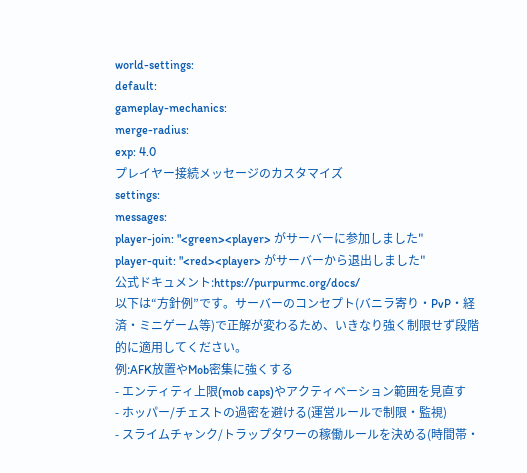world-settings:
default:
gameplay-mechanics:
merge-radius:
exp: 4.0
プレイヤー接続メッセージのカスタマイズ
settings:
messages:
player-join: "<green><player> がサーバーに参加しました"
player-quit: "<red><player> がサーバーから退出しました"
公式ドキュメント:https://purpurmc.org/docs/
以下は“方針例”です。サーバーのコンセプト(バニラ寄り・PvP・経済・ミニゲーム等)で正解が変わるため、いきなり強く制限せず段階的に適用してください。
例:AFK放置やMob密集に強くする
- エンティティ上限(mob caps)やアクティベーション範囲を見直す
- ホッパー/チェストの過密を避ける(運営ルールで制限・監視)
- スライムチャンク/トラップタワーの稼働ルールを決める(時間帯・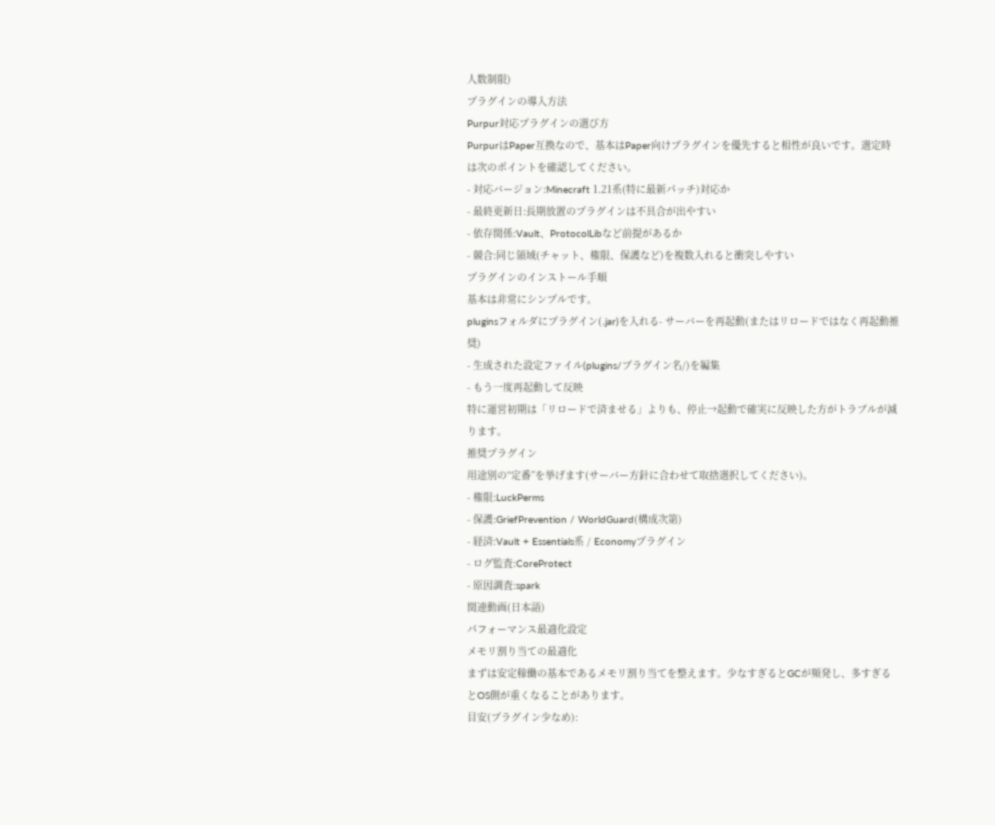人数制限)
プラグインの導入方法
Purpur対応プラグインの選び方
PurpurはPaper互換なので、基本はPaper向けプラグインを優先すると相性が良いです。選定時は次のポイントを確認してください。
- 対応バージョン:Minecraft 1.21系(特に最新パッチ)対応か
- 最終更新日:長期放置のプラグインは不具合が出やすい
- 依存関係:Vault、ProtocolLibなど前提があるか
- 競合:同じ領域(チャット、権限、保護など)を複数入れると衝突しやすい
プラグインのインストール手順
基本は非常にシンプルです。
pluginsフォルダにプラグイン(.jar)を入れる- サーバーを再起動(またはリロードではなく再起動推奨)
- 生成された設定ファイル(plugins/プラグイン名/)を編集
- もう一度再起動して反映
特に運営初期は「リロードで済ませる」よりも、停止→起動で確実に反映した方がトラブルが減ります。
推奨プラグイン
用途別の“定番”を挙げます(サーバー方針に合わせて取捨選択してください)。
- 権限:LuckPerms
- 保護:GriefPrevention / WorldGuard(構成次第)
- 経済:Vault + Essentials系 / Economyプラグイン
- ログ監査:CoreProtect
- 原因調査:spark
関連動画(日本語)
パフォーマンス最適化設定
メモリ割り当ての最適化
まずは安定稼働の基本であるメモリ割り当てを整えます。少なすぎるとGCが頻発し、多すぎるとOS側が重くなることがあります。
目安(プラグイン少なめ):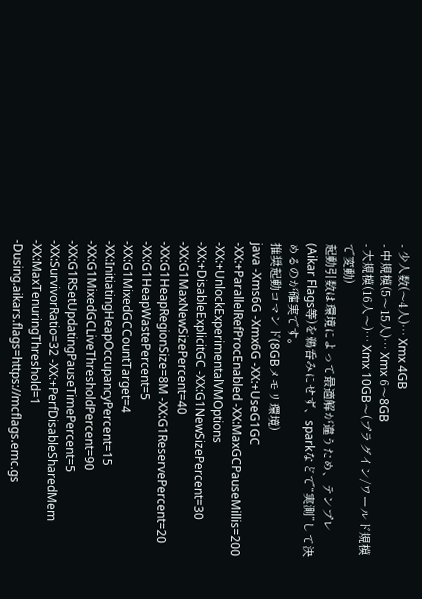- 少人数(〜4人)… Xmx 4GB
- 中規模(5〜15人)… Xmx 6〜8GB
- 大規模(16人〜)… Xmx 10GB〜(プラグイン/ワールド規模で変動)
起動引数は環境によって最適解が違うため、テンプレ(Aikar Flags等)を鵜呑みにせず、sparkなどで“実測”して決めるのが確実です。
推奨起動コマンド(8GBメモリ環境)
java -Xms6G -Xmx6G -XX:+UseG1GC -XX:+ParallelRefProcEnabled -XX:MaxGCPauseMillis=200 -XX:+UnlockExperimentalVMOptions -XX:+DisableExplicitGC -XX:G1NewSizePercent=30 -XX:G1MaxNewSizePercent=40 -XX:G1HeapRegionSize=8M -XX:G1ReservePercent=20 -XX:G1HeapWastePercent=5 -XX:G1MixedGCCountTarget=4 -XX:InitiatingHeapOccupancyPercent=15 -XX:G1MixedGCLiveThresholdPercent=90 -XX:G1RSetUpdatingPauseTimePercent=5 -XX:SurvivorRatio=32 -XX:+PerfDisableSharedMem -XX:MaxTenuringThreshold=1 -Dusing.aikars.flags=https://mcflags.emc.gs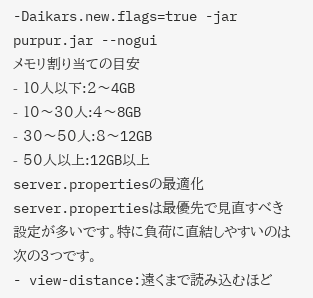-Daikars.new.flags=true -jar purpur.jar --nogui
メモリ割り当ての目安
- 10人以下:2〜4GB
- 10〜30人:4〜8GB
- 30〜50人:8〜12GB
- 50人以上:12GB以上
server.propertiesの最適化
server.propertiesは最優先で見直すべき設定が多いです。特に負荷に直結しやすいのは次の3つです。
- view-distance:遠くまで読み込むほど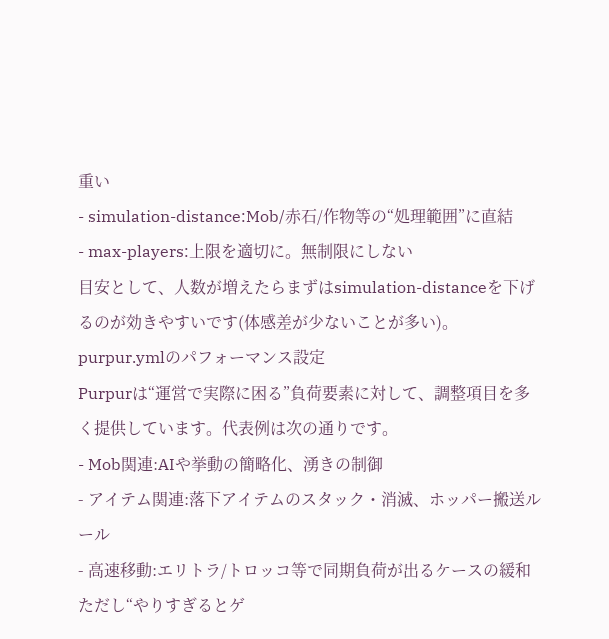重い
- simulation-distance:Mob/赤石/作物等の“処理範囲”に直結
- max-players:上限を適切に。無制限にしない
目安として、人数が増えたらまずはsimulation-distanceを下げるのが効きやすいです(体感差が少ないことが多い)。
purpur.ymlのパフォーマンス設定
Purpurは“運営で実際に困る”負荷要素に対して、調整項目を多く提供しています。代表例は次の通りです。
- Mob関連:AIや挙動の簡略化、湧きの制御
- アイテム関連:落下アイテムのスタック・消滅、ホッパー搬送ルール
- 高速移動:エリトラ/トロッコ等で同期負荷が出るケースの緩和
ただし“やりすぎるとゲ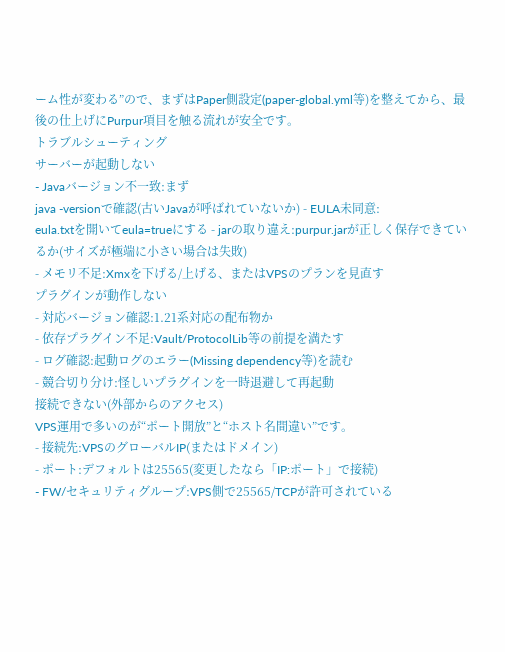ーム性が変わる”ので、まずはPaper側設定(paper-global.yml等)を整えてから、最後の仕上げにPurpur項目を触る流れが安全です。
トラブルシューティング
サーバーが起動しない
- Javaバージョン不一致:まず
java -versionで確認(古いJavaが呼ばれていないか) - EULA未同意:
eula.txtを開いてeula=trueにする - jarの取り違え:purpur.jarが正しく保存できているか(サイズが極端に小さい場合は失敗)
- メモリ不足:Xmxを下げる/上げる、またはVPSのプランを見直す
プラグインが動作しない
- 対応バージョン確認:1.21系対応の配布物か
- 依存プラグイン不足:Vault/ProtocolLib等の前提を満たす
- ログ確認:起動ログのエラー(Missing dependency等)を読む
- 競合切り分け:怪しいプラグインを一時退避して再起動
接続できない(外部からのアクセス)
VPS運用で多いのが“ポート開放”と“ホスト名間違い”です。
- 接続先:VPSのグローバルIP(またはドメイン)
- ポート:デフォルトは25565(変更したなら「IP:ポート」で接続)
- FW/セキュリティグループ:VPS側で25565/TCPが許可されている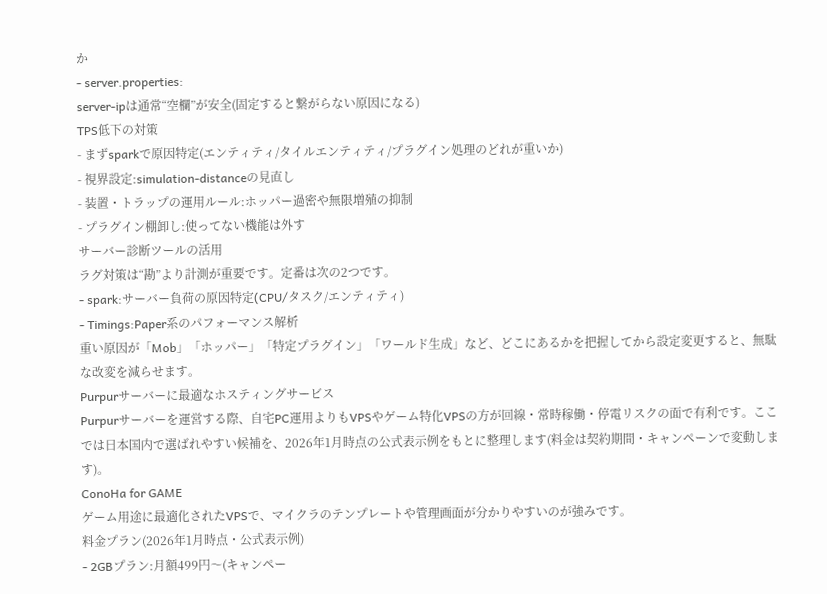か
- server.properties:
server-ipは通常“空欄”が安全(固定すると繋がらない原因になる)
TPS低下の対策
- まずsparkで原因特定(エンティティ/タイルエンティティ/プラグイン処理のどれが重いか)
- 視界設定:simulation-distanceの見直し
- 装置・トラップの運用ルール:ホッパー過密や無限増殖の抑制
- プラグイン棚卸し:使ってない機能は外す
サーバー診断ツールの活用
ラグ対策は“勘”より計測が重要です。定番は次の2つです。
- spark:サーバー負荷の原因特定(CPU/タスク/エンティティ)
- Timings:Paper系のパフォーマンス解析
重い原因が「Mob」「ホッパー」「特定プラグイン」「ワールド生成」など、どこにあるかを把握してから設定変更すると、無駄な改変を減らせます。
Purpurサーバーに最適なホスティングサービス
Purpurサーバーを運営する際、自宅PC運用よりもVPSやゲーム特化VPSの方が回線・常時稼働・停電リスクの面で有利です。ここでは日本国内で選ばれやすい候補を、2026年1月時点の公式表示例をもとに整理します(料金は契約期間・キャンペーンで変動します)。
ConoHa for GAME
ゲーム用途に最適化されたVPSで、マイクラのテンプレートや管理画面が分かりやすいのが強みです。
料金プラン(2026年1月時点・公式表示例)
- 2GBプラン:月額499円〜(キャンペー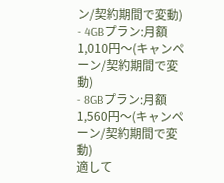ン/契約期間で変動)
- 4GBプラン:月額1,010円〜(キャンペーン/契約期間で変動)
- 8GBプラン:月額1,560円〜(キャンペーン/契約期間で変動)
適して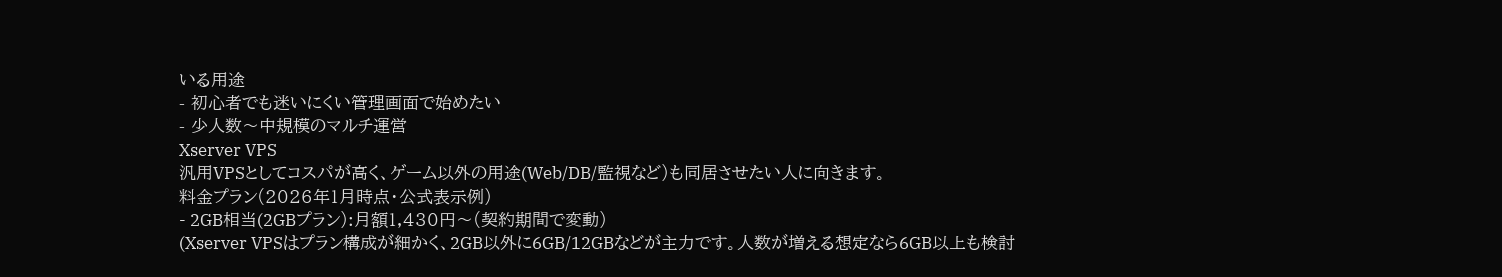いる用途
- 初心者でも迷いにくい管理画面で始めたい
- 少人数〜中規模のマルチ運営
Xserver VPS
汎用VPSとしてコスパが高く、ゲーム以外の用途(Web/DB/監視など)も同居させたい人に向きます。
料金プラン(2026年1月時点・公式表示例)
- 2GB相当(2GBプラン):月額1,430円〜(契約期間で変動)
(Xserver VPSはプラン構成が細かく、2GB以外に6GB/12GBなどが主力です。人数が増える想定なら6GB以上も検討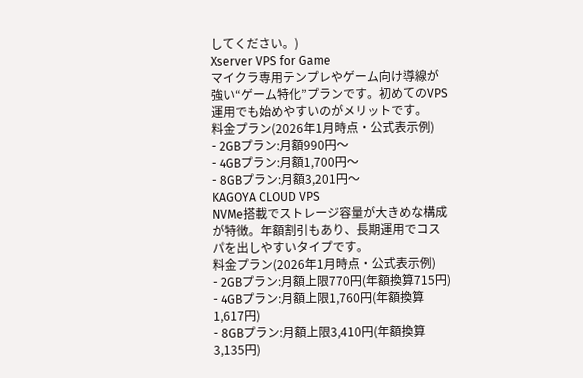してください。)
Xserver VPS for Game
マイクラ専用テンプレやゲーム向け導線が強い“ゲーム特化”プランです。初めてのVPS運用でも始めやすいのがメリットです。
料金プラン(2026年1月時点・公式表示例)
- 2GBプラン:月額990円〜
- 4GBプラン:月額1,700円〜
- 8GBプラン:月額3,201円〜
KAGOYA CLOUD VPS
NVMe搭載でストレージ容量が大きめな構成が特徴。年額割引もあり、長期運用でコスパを出しやすいタイプです。
料金プラン(2026年1月時点・公式表示例)
- 2GBプラン:月額上限770円(年額換算715円)
- 4GBプラン:月額上限1,760円(年額換算1,617円)
- 8GBプラン:月額上限3,410円(年額換算3,135円)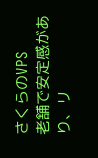さくらのVPS
老舗で安定感があり、リ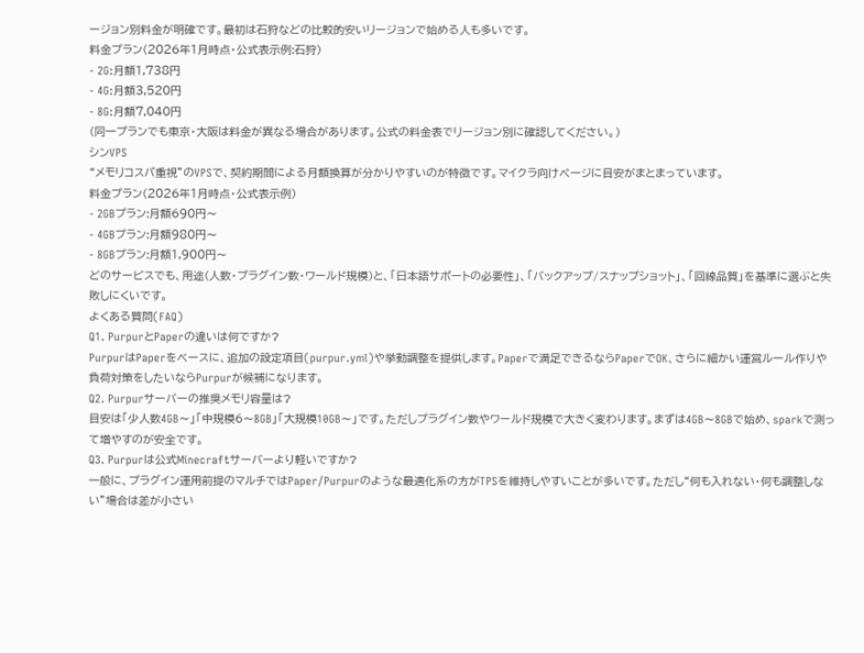ージョン別料金が明確です。最初は石狩などの比較的安いリージョンで始める人も多いです。
料金プラン(2026年1月時点・公式表示例:石狩)
- 2G:月額1,738円
- 4G:月額3,520円
- 8G:月額7,040円
(同一プランでも東京・大阪は料金が異なる場合があります。公式の料金表でリージョン別に確認してください。)
シンVPS
“メモリコスパ重視”のVPSで、契約期間による月額換算が分かりやすいのが特徴です。マイクラ向けページに目安がまとまっています。
料金プラン(2026年1月時点・公式表示例)
- 2GBプラン:月額690円〜
- 4GBプラン:月額980円〜
- 8GBプラン:月額1,900円〜
どのサービスでも、用途(人数・プラグイン数・ワールド規模)と、「日本語サポートの必要性」、「バックアップ/スナップショット」、「回線品質」を基準に選ぶと失敗しにくいです。
よくある質問(FAQ)
Q1. PurpurとPaperの違いは何ですか?
PurpurはPaperをベースに、追加の設定項目(purpur.yml)や挙動調整を提供します。Paperで満足できるならPaperでOK、さらに細かい運営ルール作りや負荷対策をしたいならPurpurが候補になります。
Q2. Purpurサーバーの推奨メモリ容量は?
目安は「少人数4GB〜」「中規模6〜8GB」「大規模10GB〜」です。ただしプラグイン数やワールド規模で大きく変わります。まずは4GB〜8GBで始め、sparkで測って増やすのが安全です。
Q3. Purpurは公式Minecraftサーバーより軽いですか?
一般に、プラグイン運用前提のマルチではPaper/Purpurのような最適化系の方がTPSを維持しやすいことが多いです。ただし“何も入れない・何も調整しない”場合は差が小さい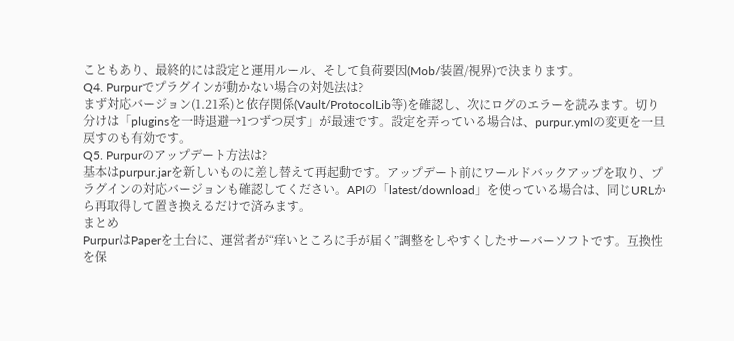こともあり、最終的には設定と運用ルール、そして負荷要因(Mob/装置/視界)で決まります。
Q4. Purpurでプラグインが動かない場合の対処法は?
まず対応バージョン(1.21系)と依存関係(Vault/ProtocolLib等)を確認し、次にログのエラーを読みます。切り分けは「pluginsを一時退避→1つずつ戻す」が最速です。設定を弄っている場合は、purpur.ymlの変更を一旦戻すのも有効です。
Q5. Purpurのアップデート方法は?
基本はpurpur.jarを新しいものに差し替えて再起動です。アップデート前にワールドバックアップを取り、プラグインの対応バージョンも確認してください。APIの「latest/download」を使っている場合は、同じURLから再取得して置き換えるだけで済みます。
まとめ
PurpurはPaperを土台に、運営者が“痒いところに手が届く”調整をしやすくしたサーバーソフトです。互換性を保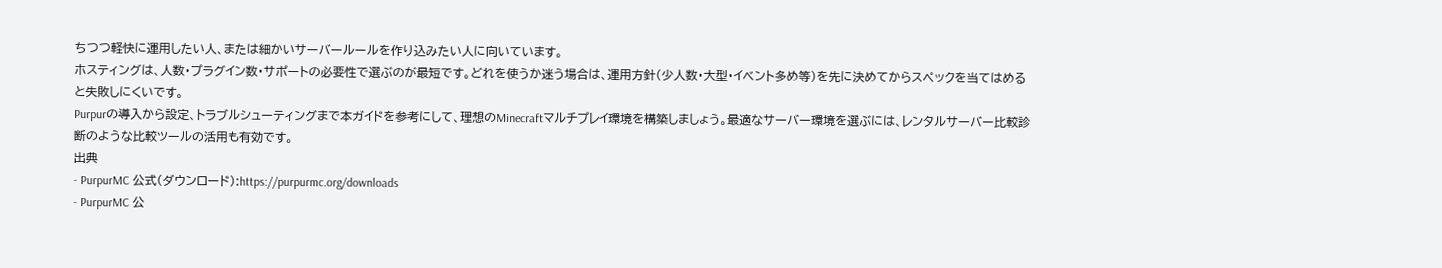ちつつ軽快に運用したい人、または細かいサーバールールを作り込みたい人に向いています。
ホスティングは、人数・プラグイン数・サポートの必要性で選ぶのが最短です。どれを使うか迷う場合は、運用方針(少人数・大型・イベント多め等)を先に決めてからスペックを当てはめると失敗しにくいです。
Purpurの導入から設定、トラブルシューティングまで本ガイドを参考にして、理想のMinecraftマルチプレイ環境を構築しましょう。最適なサーバー環境を選ぶには、レンタルサーバー比較診断のような比較ツールの活用も有効です。
出典
- PurpurMC 公式(ダウンロード):https://purpurmc.org/downloads
- PurpurMC 公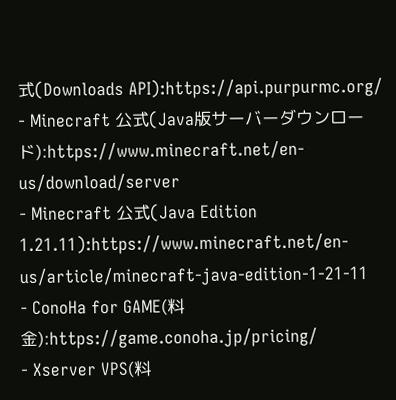式(Downloads API):https://api.purpurmc.org/
- Minecraft 公式(Java版サーバーダウンロード):https://www.minecraft.net/en-us/download/server
- Minecraft 公式(Java Edition 1.21.11):https://www.minecraft.net/en-us/article/minecraft-java-edition-1-21-11
- ConoHa for GAME(料金):https://game.conoha.jp/pricing/
- Xserver VPS(料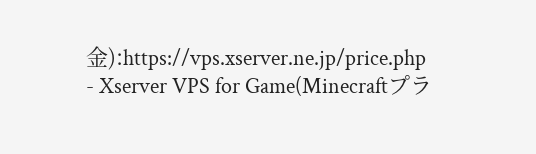金):https://vps.xserver.ne.jp/price.php
- Xserver VPS for Game(Minecraftプラ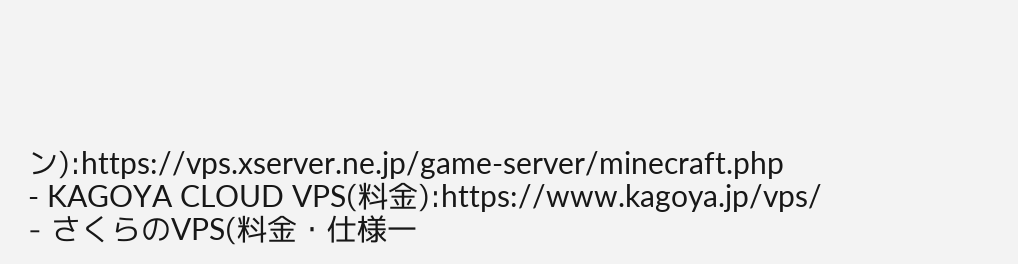ン):https://vps.xserver.ne.jp/game-server/minecraft.php
- KAGOYA CLOUD VPS(料金):https://www.kagoya.jp/vps/
- さくらのVPS(料金・仕様一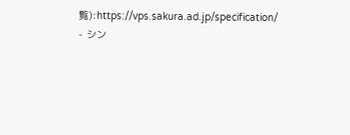覧):https://vps.sakura.ad.jp/specification/
- シン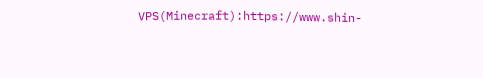VPS(Minecraft):https://www.shin-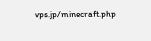vps.jp/minecraft.php